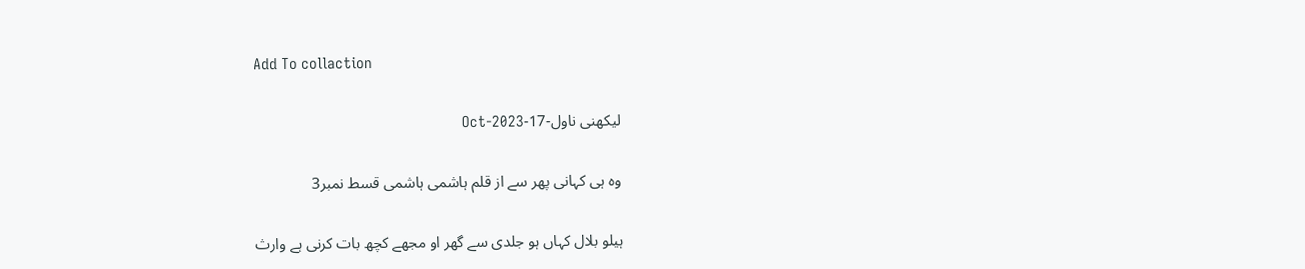Add To collaction

لیکھنی ناول-17-Oct-2023

وہ ہی کہانی پھر سے از قلم ہاشمی ہاشمی قسط نمبر3

ہیلو بلال کہاں ہو جلدی سے گھر او مجھے کچھ بات کرنی ہے وارث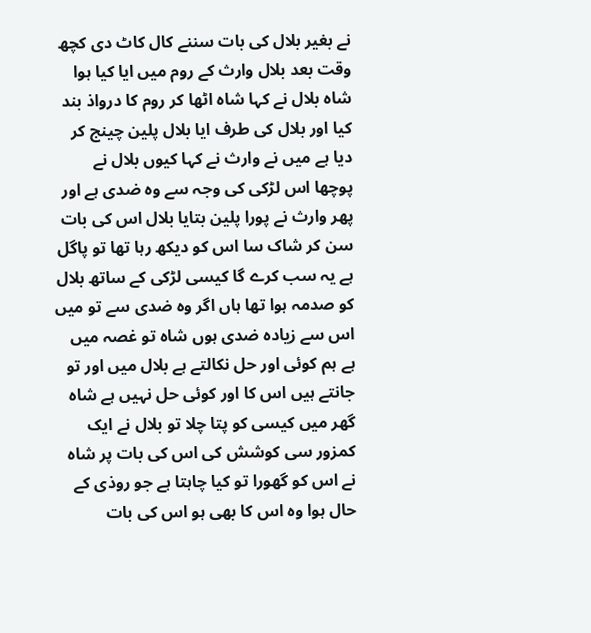نے بغیر بلال کی بات سننے کال کاٹ دی کچھ وقت بعد بلال وارث کے روم میں ایا کیا ہوا شاہ بلال نے کہا شاہ اٹھا کر روم کا درواذ بند کیا اور بلال کی طرف ایا بلال پلین چینج کر دیا ہے میں نے وارث نے کہا کیوں بلال نے پوچھا اس لڑکی کی وجہ سے وہ ضدی ہے اور پھر وارث نے پورا پلین بتایا بلال اس کی بات سن کر شاک سا اس کو دیکھ رہا تھا تو پاگل ہے یہ سب کرے گا کیسی لڑکی کے ساتھ بلال کو صدمہ ہوا تھا ہاں اگر وہ ضدی سے تو میں اس سے زیادہ ضدی ہوں شاہ تو غصہ میں ہے ہم کوئی اور حل نکالتے ہے بلال میں اور تو جانتے ہیں اس کا اور کوئی حل نہیں ہے شاہ گھر میں کیسی کو پتا چلا تو بلال نے ایک کمزور سی کوشش کی اس کی بات پر شاہ نے اس کو گھورا تو کیا چاہتا ہے جو روذی کے حال ہوا وہ اس کا بھی ہو اس کی بات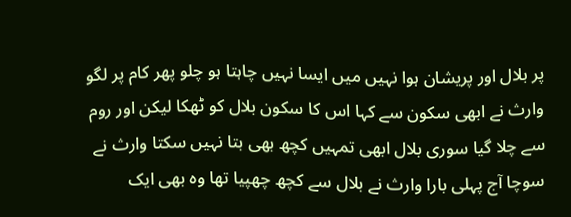پر بلال اور پریشان ہوا نہیں میں ایسا نہیں چاہتا ہو چلو پھر کام پر لگو وارث نے ابھی سکون سے کہا اس کا سکون بلال کو ٹھکا لیکن اور روم سے چلا گیا سوری بلال ابھی تمہیں کچھ بھی بتا نہیں سکتا وارث نے سوچا آج پہلی بارا وارث نے بلال سے کچھ چھپیا تھا وہ بھی ایک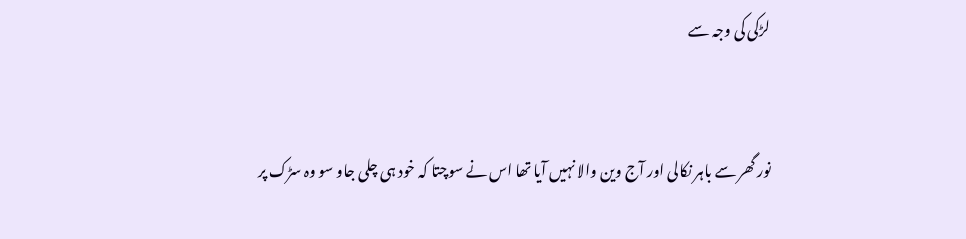لڑکی کی وجہ سے


نور گھر سے باہر نکالی اور آج وین والا نہیں آیا تھا اس نے سوچتا کہ خود ہی چلی جاو سو وہ سڑک پر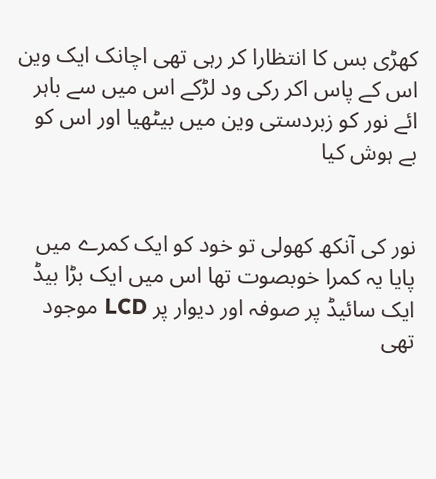کھڑی بس کا انتظارا کر رہی تھی اچانک ایک وین اس کے پاس اکر رکی ود لڑکے اس میں سے باہر ائے نور کو زبردستی وین میں بیٹھیا اور اس کو بے ہوش کیا


نور کی آنکھ کھولی تو خود کو ایک کمرے میں پایا یہ کمرا خوبصوت تھا اس میں ایک بڑا بیڈ ایک سائیڈ پر صوفہ اور دیوار پر LCD موجود تھی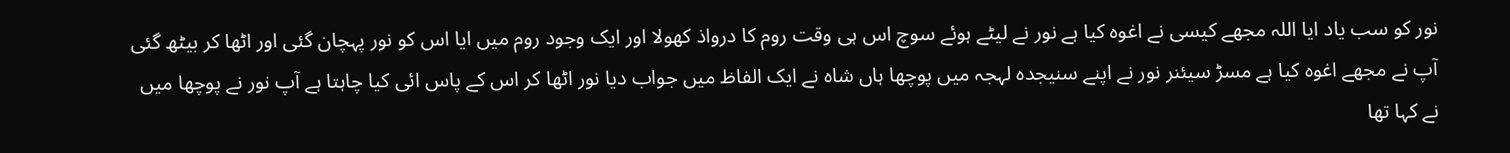نور کو سب یاد ایا اللہ مجھے کیسی نے اغوہ کیا ہے نور نے لیٹے ہوئے سوچ اس ہی وقت روم کا درواذ کھولا اور ایک وجود روم میں ایا اس کو نور پہچان گئی اور اٹھا کر بیٹھ گئی آپ نے مجھے اغوہ کیا ہے مسڑ سیئنر نور نے اپنے سنیجدہ لہجہ میں پوچھا ہاں شاہ نے ایک الفاظ میں جواب دیا نور اٹھا کر اس کے پاس ائی کیا چاہتا ہے آپ نور نے پوچھا میں نے کہا تھا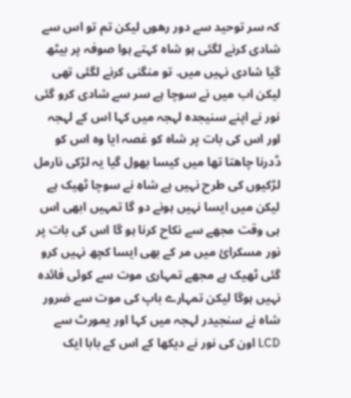کہ سر توحید سے دور رھوں لیکن تم تو اس سے شادی کرنے لگئی ہو شاہ کہتے ہوا صوفہ پر بیٹھ گیا شادی نہیں میں. تو منگنی کرنے لگئی تھی لیکن اب میں نے سوچا ہے سر سے شادی کرو گئی نور نے اپنے سنیجدہ لہجہ میں کہا اس کے لہجہ اور اس کی بات پر شاہ کو غصہ ایا وہ اس کو ڈدرنا چاھتا تھا میں کیسا بھول گیا یہ لڑکی نارمل لڑکیوں کی طرح نہیں ہے شاہ نے سوچا ٹھیک ہے لیکن میں ایسا نہیں ہونے دو گا تمہیں ابھی اس ہی وقت مجھے سے نکاح کرنا ہو گا اس کی بات پر نور مسکرائ میں مر کے بھی ایسا کچھ نہیں کرو گئی ٹھیک ہے مجھے تمہاری موت سے کوئی فائدہ نہیں ہوگا لیکن تمہارے باپ کی موت سے ضرور شاہ نے سنجیدر لہجہ میں کہا اور یمورٹ سے LCD اون کی نور نے دیکھا کے اس کے بابا ایک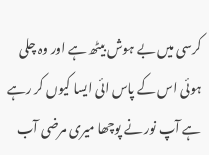کرسی میں بے ہوش بیٹھ ہے اور وہ چلی ہوئی اس کے پاس ائی ایسا کیوں کر رہے ہے آپ نور نے پوچھا میری مرضی آب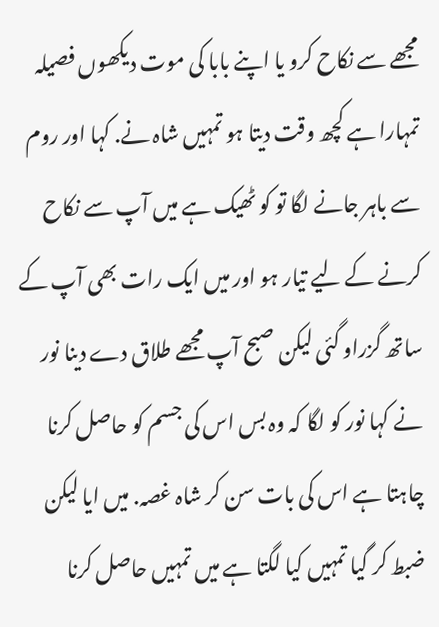مجھے سے نکاح کرو یا اپنے بابا کی موت دیکھوں فصیلہ تمہارا ہے کچھ وقت دیتا ہو تمہیں شاہ نے. کہا اور روم سے باہر جانے لگا تو کو ٹھیک ہے میں آپ سے نکاح کرنے کے لیے تیار ہو اور میں ایک رات بھی آپ کے ساتھ گزراو گئی لیکن صبح آپ مجھے طلاق دے دینا نور نے کہا نور کو لگا کہ وہ بس اس کی جسم کو حاصل کرنا چاہتا ہے اس کی بات سن کر شاہ غصہ. میں ایا لیکن ضبط کر گیا تمہیں کیا لگتا ہے میں تمہیں حاصل کرنا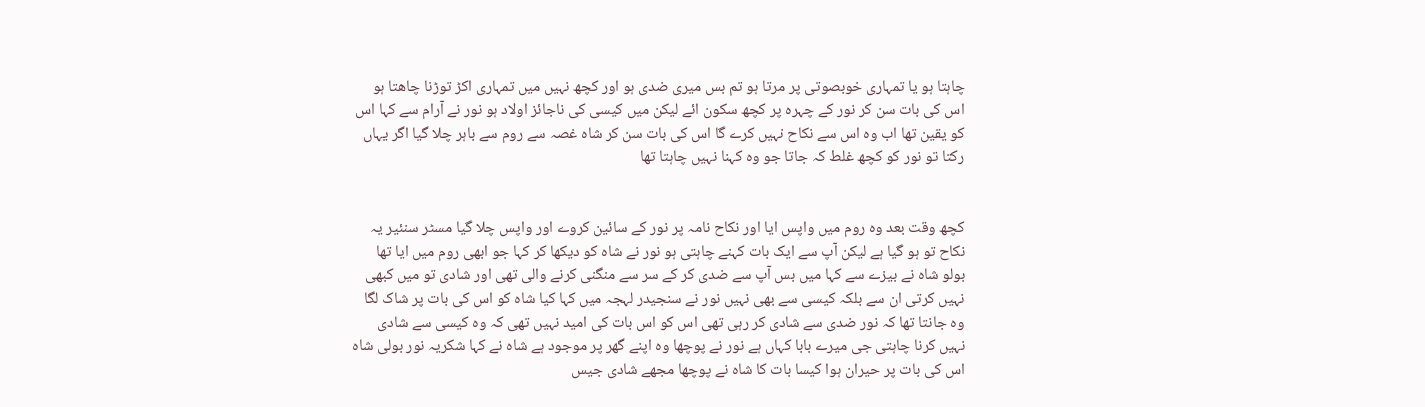چاہتا ہو یا تمہاری خوبصوتی پر مرتا ہو تم بس میری ضدی ہو اور کچھ نہیں میں تمہاری اکڑ توڑنا چاھتا ہو اس کی بات سن کر نور کے چہرہ پر کچھ سکون ائے لیکن میں کیسی کی ناجائز اولاد ہو نور نے آرام سے کہا اس کو یقین تھا اب وہ اس سے نکاح نہیں کرے گا اس کی بات سن کر شاہ غصہ سے روم سے باہر چلا گیا اگر یہاں رکتا تو نور کو کچھ غلط کہ جاتا جو وہ کہنا نہیں چاہتا تھا


کچھ وقت بعد وہ روم میں واپس ایا اور نکاح نامہ پر نور کے سائین کروے اور واپس چلا گیا مسٹر سنئیر یہ نکاح تو ہو گیا ہے لیکن آپ سے ایک بات کہنے چاہتی ہو نور نے شاہ کو دیکھا کر کہا جو ابھی روم میں ایا تھا بولو شاہ نے بیزے سے کہا میں بس آپ سے ضدی کر کے سر سے منگنی کرنے والی تھی اور شادی تو میں کبھی نہیں کرتی ان سے بلکہ کیسی سے بھی نہیں نور نے سنجیدر لہجہ میں کہا کیا شاہ کو اس کی بات پر شاک لگا وہ جانتا تھا کہ نور ضدی سے شادی کر رہی تھی اس کو اس بات کی امید نہیں تھی کہ وہ کیسی سے شادی نہیں کرنا چاہتی جی میرے بابا کہاں ہے نور نے پوچھا وہ اپنے گھر پر موجود ہے شاہ نے کہا شکریہ نور بولی شاہ اس کی بات پر حیران ہوا کیسا بات کا شاہ نے پوچھا مجھے شادی جیس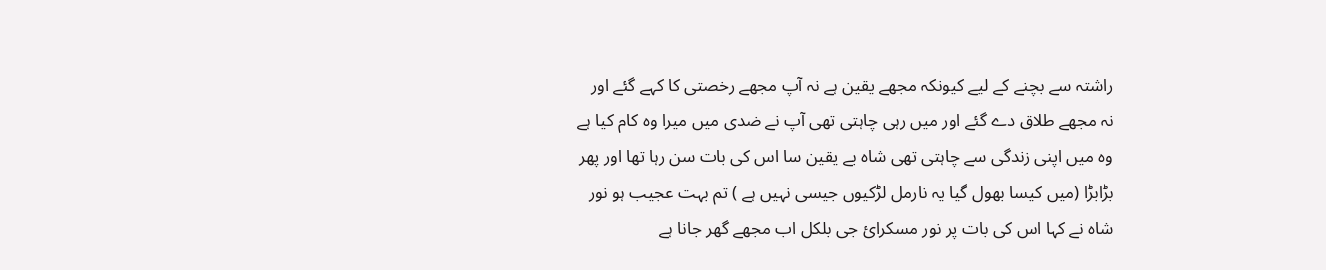راشتہ سے بچنے کے لیے کیونکہ مجھے یقین ہے نہ آپ مجھے رخصتی کا کہے گئے اور نہ مجھے طلاق دے گئے اور میں رہی چاہتی تھی آپ نے ضدی میں میرا وہ کام کیا ہے وہ میں اپنی زندگی سے چاہتی تھی شاہ بے یقین سا اس کی بات سن رہا تھا اور پھر بڑابڑا (میں کیسا بھول گیا یہ نارمل لڑکیوں جیسی نہیں ہے ) تم بہت عجیب ہو نور شاہ نے کہا اس کی بات پر نور مسکرائ جی بلکل اب مجھے گھر جانا ہے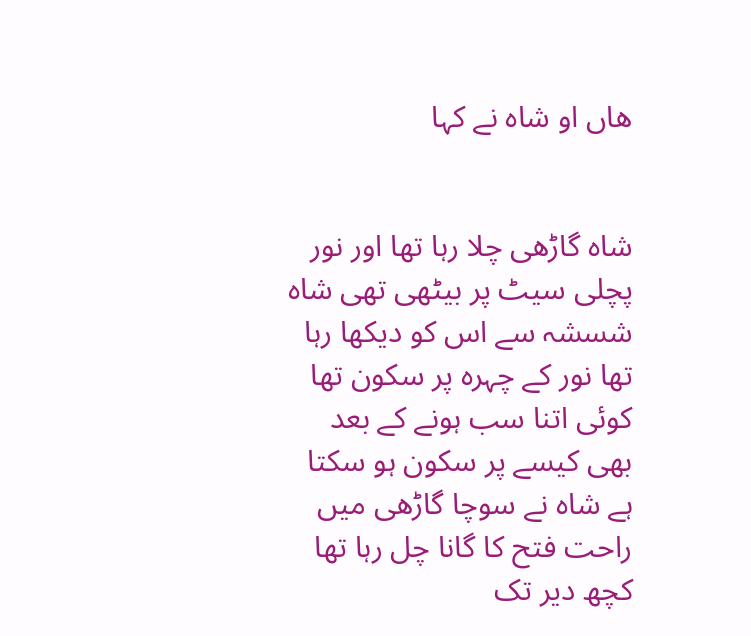ھاں او شاہ نے کہا


شاہ گاڑھی چلا رہا تھا اور نور پچلی سیٹ پر بیٹھی تھی شاہ شسشہ سے اس کو دیکھا رہا تھا نور کے چہرہ پر سکون تھا کوئی اتنا سب ہونے کے بعد بھی کیسے پر سکون ہو سکتا ہے شاہ نے سوچا گاڑھی میں راحت فتح کا گانا چل رہا تھا
کچھ دیر تک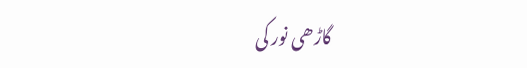گاڑھی نور کی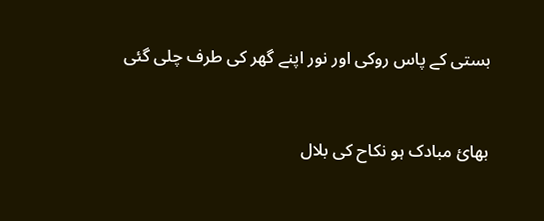بستی کے پاس روکی اور نور اپنے گھر کی طرف چلی گئی


بھائ مبادک ہو نکاح کی بلال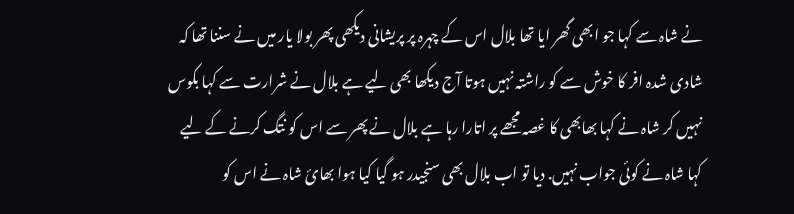نے شاہ سے کہا جو ابھی گھر ایا تھا بلال اس کے چہرہ پر پریشانی دیکھی پھر بولا یار میں نے سننا تھا کہ شادی شدہ افر کا خوش سے کو راشتہ نہیں ہوتا آج دیکھا بھی لیے ہے بلال نے شرارت سے کہا بکوس نہیں کر شاہ نے کہا بھابھی کا غصہ مجھے پر اتارا رہا ہے بلال نے پھر سے اس کو نتگ کرنے کے لیے کہا شاہ نے کوئی جواب نہیں. دیا تو اب بلال بھی سنجیدر ہو گیا کیا ہوا بھائ شاہ نے اس کو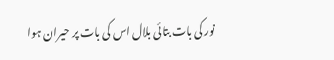نور کی بات بتائی بلال اس کی بات پر حیران ہوا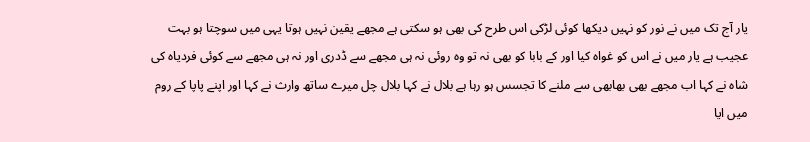یار آج تک میں نے نور کو نہیں دیکھا کوئی لڑکی اس طرح کی بھی ہو سکتی ہے مجھے یقین نہیں ہوتا یہی میں سوچتا ہو بہت عجیب ہے یار میں نے اس کو غواہ کیا اور کے بابا کو بھی نہ تو وہ روئی نہ ہی مجھے سے ڈدری اور نہ ہی مجھے سے کوئی فردیاہ کی شاہ نے کہا اب مجھے بھی بھابھی سے ملنے کا تجسس ہو رہا ہے بلال نے کہا بلال چل میرے ساتھ وارث نے کہا اور اپنے پاپا کے روم میں ایا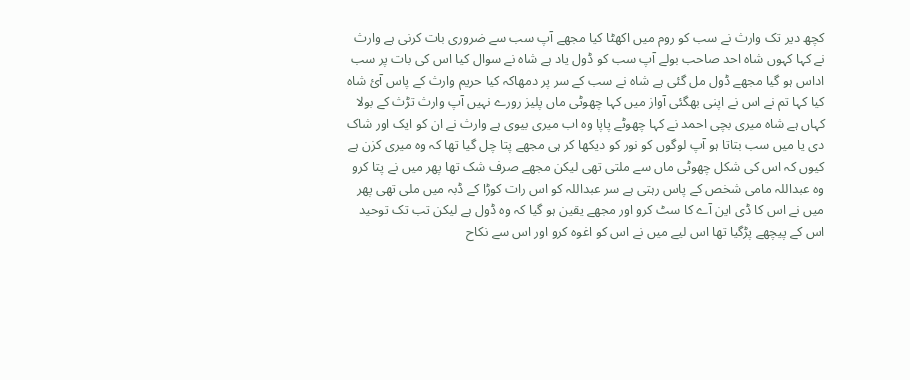کچھ دیر تک وارث نے سب کو روم میں اکھٹا کیا مجھے آپ سب سے ضروری بات کرنی ہے وارث نے کہا کہوں شاہ احد صاحب بولے آپ سب کو ڈول یاد ہے شاہ نے سوال کیا اس کی بات پر سب اداس ہو گیا مجھے ڈول مل گئی ہے شاہ نے سب کے سر پر دمھاکہ کیا حریم وارث کے پاس آئ شاہ کیا کہا تم نے اس نے اپنی بھگئی آواز میں کہا چھوٹی ماں پلیز رورے نہیں آپ وارث تڑث کے بولا کہاں ہے شاہ میری بچی احمد نے کہا چھوٹے پاپا وہ اب میری بیوی ہے وارث نے ان کو ایک اور شاک دی یا میں سب بتاتا ہو آپ لوگوں کو نور کو دیکھا کر ہی مجھے پتا چل گیا تھا کہ وہ میری کزن ہے کیوں کہ اس کی شکل چھوٹی ماں سے ملتی تھی لیکن مجھے صرف شک تھا پھر میں نے پتا کرو وہ عبداللہ مامی شخص کے پاس رہتی ہے سر عبداللہ کو اس رات کوڑا کے ڈبہ میں ملی تھی پھر میں نے اس کا ڈی این آے کا سٹ کرو اور مجھے یقین ہو گیا کہ وہ ڈول ہے لیکن تب تک توحید اس کے پیچھے پڑگیا تھا اس لیے میں نے اس کو اغوہ کرو اور اس سے نکاح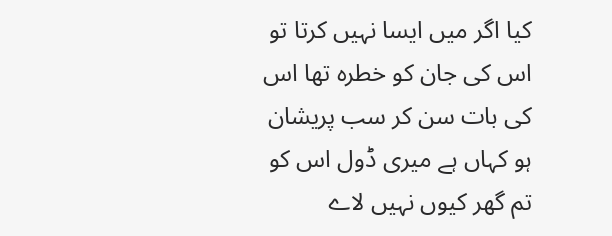کیا اگر میں ایسا نہیں کرتا تو اس کی جان کو خطرہ تھا اس کی بات سن کر سب پریشان ہو کہاں ہے میری ڈول اس کو تم گھر کیوں نہیں لاے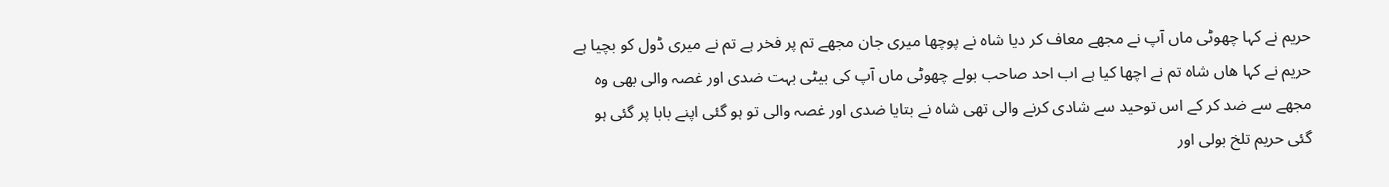حریم نے کہا چھوٹی ماں آپ نے مجھے معاف کر دیا شاہ نے پوچھا میری جان مجھے تم پر فخر ہے تم نے میری ڈول کو بچیا ہے حریم نے کہا ھاں شاہ تم نے اچھا کیا ہے اب احد صاحب بولے چھوٹی ماں آپ کی بیٹی بہت ضدی اور غصہ والی بھی وہ مجھے سے ضد کر کے اس توحید سے شادی کرنے والی تھی شاہ نے بتایا ضدی اور غصہ والی تو ہو گئی اپنے بابا پر گئی ہو گئی حریم تلخ بولی اور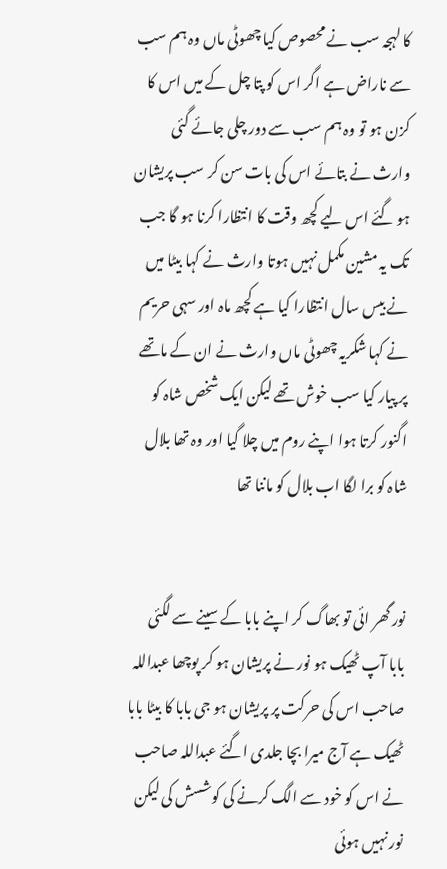کا لہجہ سب نے محصوص کیا چھوٹی ماں وہ ہم سب سے ناراض ہے اگر اس کو پتا چل کے میں اس کا کزن ہو تو وہ ہم سب سے دور چلی جائے گئی وارث نے بتائے اس کی بات سن کر سب پریشان ہو گئے اس لیے کچھ وقت کا انتظارا کرنا ہو گا جب تک یہ مشین مکمل نہیں ہوتا وارث نے کہا بیٹا میں نے بیس سال انتظارا کیا ہے کچھ ماہ اور سہی حریم نے کہا شکریہ چھوٹی ماں وارث نے ان کے ماتھے پر پیار کیا سب خوش تھے لیکن ایک شخص شاہ کو اگنور کرتا ہوا اپنے روم میں چلا گیا اور وہ تھا بلال شاہ کو برا لگا اب بلال کو ماننا تھا


نور گھر ائی تو بھاگ کر اپنے بابا کے سینے سے لگئی بابا آپ ٹھیک ہو نور نے پریشان ہو کر پوچھا عبداللہ صاحب اس کی حرکت پر پریشان ہو جی بابا کا بیٹا بابا ٹھیک ہے آج میرا بچا جلدی اگئے عبداللہ صاحب نے اس کو خود سے الگ کرنے کی کوشسش کی لیکن نور نہیں ہوئی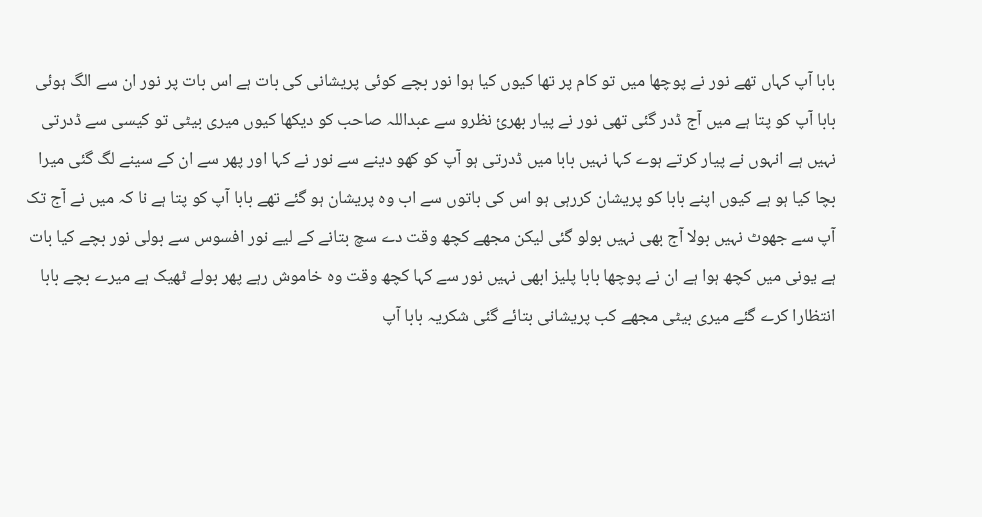بابا آپ کہاں تھے نور نے پوچھا میں تو کام پر تھا کیوں کیا ہوا نور بچے کوئی پریشانی کی بات ہے اس بات پر نور ان سے الگ ہوئی بابا آپ کو پتا ہے میں آج ڈدر گئی تھی نور نے پیار بھرئ نظرو سے عبداللہ صاحب کو دیکھا کیوں میری بیٹی تو کیسی سے ڈدرتی نہیں ہے انہوں نے پیار کرتے ہوے کہا نہیں بابا میں ڈدرتی ہو آپ کو کھو دینے سے نور نے کہا اور پھر سے ان کے سینے لگ گئی میرا بچا کیا ہو ہے کیوں اپنے بابا کو پریشان کررہی ہو اس کی باتوں سے اب وہ پریشان ہو گئے تھے بابا آپ کو پتا ہے نا کہ میں نے آج تک آپ سے جھوٹ نہیں بولا آج بھی نہیں بولو گئی لیکن مجھے کچھ وقت دے سچ بتانے کے لیے نور افسوس سے بولی نور بچے کیا بات ہے یونی میں کچھ ہوا ہے ان نے پوچھا بابا پلیز ابھی نہیں نور سے کہا کچھ وقت وہ خاموش رہے پھر بولے ٹھیک ہے میرے بچے بابا انتظارا کرے گئے میری بیٹی مجھے کب پریشانی بتائے گئی شکریہ بابا آپ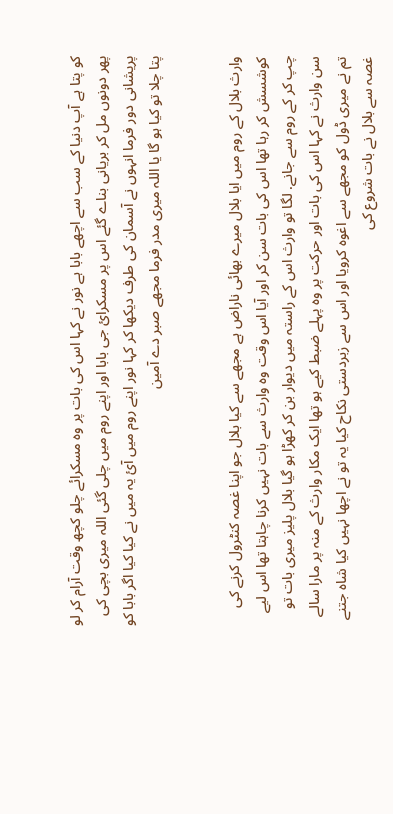کو پتا ہے آپ دنیا کے سب سے اچھے بابا ہے نور نے کہا اس کی بات پر وہ مسکرائے چلو کچھ وقت آرام کر لو پھر دونوں مل کر بریانی بناے گئے اس پر مسکرائ جی بابا اور اپنے روم میں چلی گئی اللہ میری بچی کی پریشانی دور فرما انہوں نے آسمان کی طرف دیکھا کر کہا نور اپنے روم میں آئ یہ میں نے کیا کیا اگر بابا کو پتا چلا تو کیا ہو گا یا اللہ میری مدر فرما مجھے صبر دے آمین


وارث بلال کے روم میں ایا بلال میرے بھائی ناراض ہے مجھے سے کیا بلال جو اپنا غصہ کنٹرول کرنے کی کوشسش کر رہا تھا اس کی بات سن کر اور آیا اس وقت وہ وارث سے بات نہیں کرنا چاہتا تھا اس لیے چپ کر کے روم سے جانے. لگا تو وارث اس کے راستہ میں دیوار بن کر کھڑا ہو گیا بلال پلیز میری بات تو سن وارث نے کہا اس کی بات اور حرکت پر وہ پہلے ضبط کیے ہو تھا ایک مکار وارث کے منہ پر مارا سالے تم نے میری ڈول کو مجھے سے اغوہ کرویا اور اس سے زبردستی نکاح کیا یہ تو نے اچھا نہیں کیا شاہ جتنے غصہ سے بلال نے بات شروع کی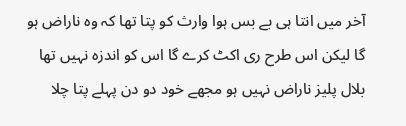آخر میں انتا ہی بے بس ہوا وارث کو پتا تھا کہ وہ ناراض ہو گا لیکن اس طرح ری اکٹ کرے گا اس کو اندزہ نہیں تھا بلال پلیز ناراض نہیں ہو مجھے خود دو دن پہلے پتا چلا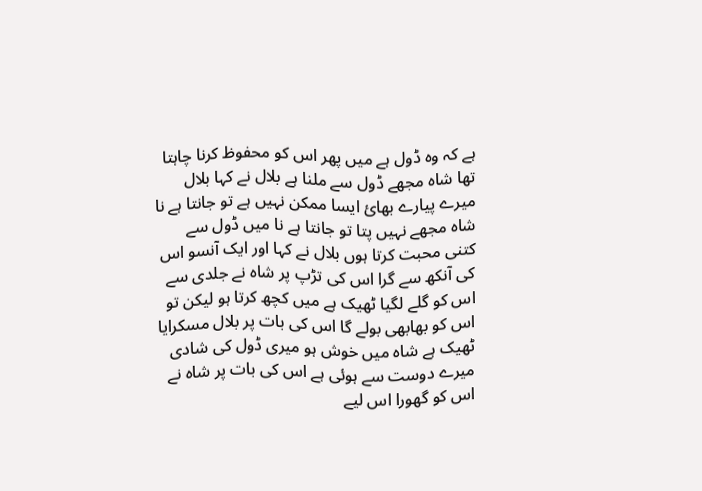ہے کہ وہ ڈول ہے میں پھر اس کو محفوظ کرنا چاہتا تھا شاہ مجھے ڈول سے ملنا ہے بلال نے کہا بلال میرے پیارے بھائ ایسا ممکن نہیں ہے تو جانتا ہے نا شاہ مجھے نہیں پتا تو جانتا ہے نا میں ڈول سے کتنی محبت کرتا ہوں بلال نے کہا اور ایک آنسو اس کی آنکھ سے گرا اس کی تڑپ پر شاہ نے جلدی سے اس کو گلے لگیا ٹھیک ہے میں کچھ کرتا ہو لیکن تو اس کو بھابھی بولے گا اس کی بات پر بلال مسکرایا ٹھیک ہے شاہ میں خوش ہو میری ڈول کی شادی میرے دوست سے ہوئی ہے اس کی بات پر شاہ نے اس کو گھورا اس لیے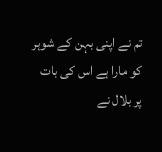تم نے اپنی بہن کے شوہر کو مارا ہے اس کی بات پر بلال نے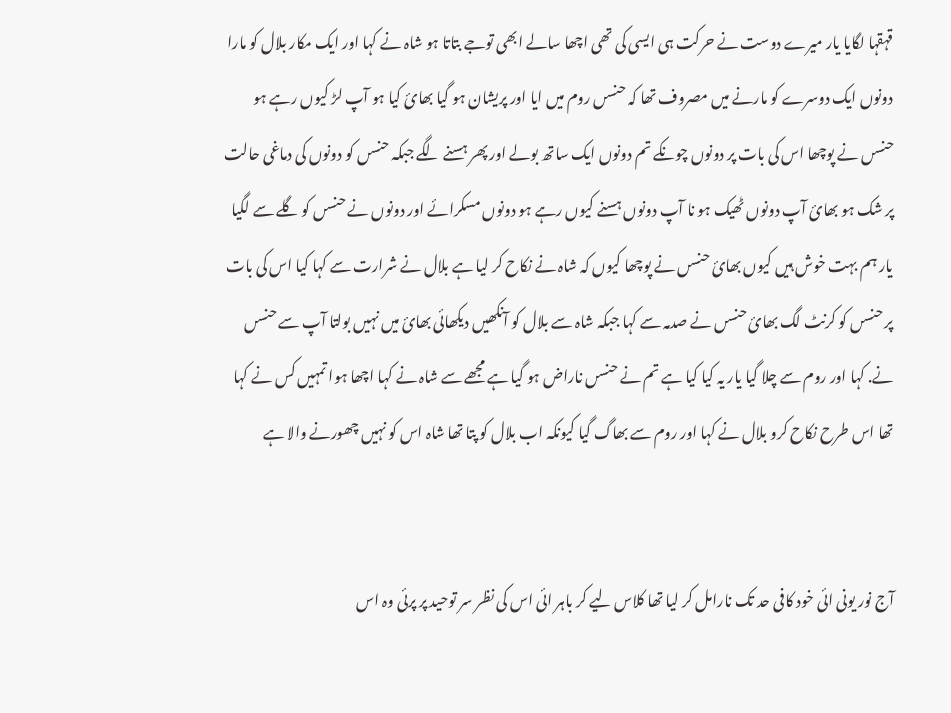قہقہا لگایا یار میرے دوست نے حرکت ہی ایسی کی تھی اچھا سالے ابھی توجے بتاتا ہو شاہ نے کہا اور ایک مکار بلال کو مارا دونوں ایک دوسرے کو مارنے میں مصروف تھا کہ حنسں روم میں ایا اور پریشان ہو گیا بھائ کیا ہو آپ لڑ کیوں رہے ہو حنسں نے پوچھا اس کی بات پر دونوں چونکے تم دونوں ایک ساتھ بولے اور پھر ہسنے لگے جبکہ حنسں کو دونوں کی دماغی حالت پر شک ہو بھائ آپ دونوں ٹھیک ہو نا آپ دونوں ہسنے کیوں رہے ہو دونوں مسکرائے اور دونوں نے حنسں کو گلے سے لگیا یار ہم بہت خوش ہیں کیوں بھائ حنسں نے پوچھا کیوں کہ شاہ نے نکاح کر لیا ہے بلال نے شرارت سے کہا کیا اس کی بات پر حنسں کو کرنٹ لگ بھائ حنسں نے صدمہ سے کہا جبکہ شاہ سے بلال کو آنکھیں دیکھائی بھائ میں نہیں بولتا آپ سے حنسں نے. کہا اور روم سے چلا گیا یار یہ کیا کیا ہے تم نے حنسں ناراض ہو گیا ہے مجھے سے شاہ نے کہا اچھا ہوا تمہیں کس نے کہا تھا اس طرح نکاح کرو بلال نے کہا اور روم سے بھاگ گیا کیونکہ اب بلال کو پتا تھا شاہ اس کو نہیں چھورنے والا ہے


آج نور یونی ائی خود کافی حد تک نارامل کر لیا تھا کلاس لیے کر باہر ائی اس کی نظر سر توحید پر پرئی وہ اس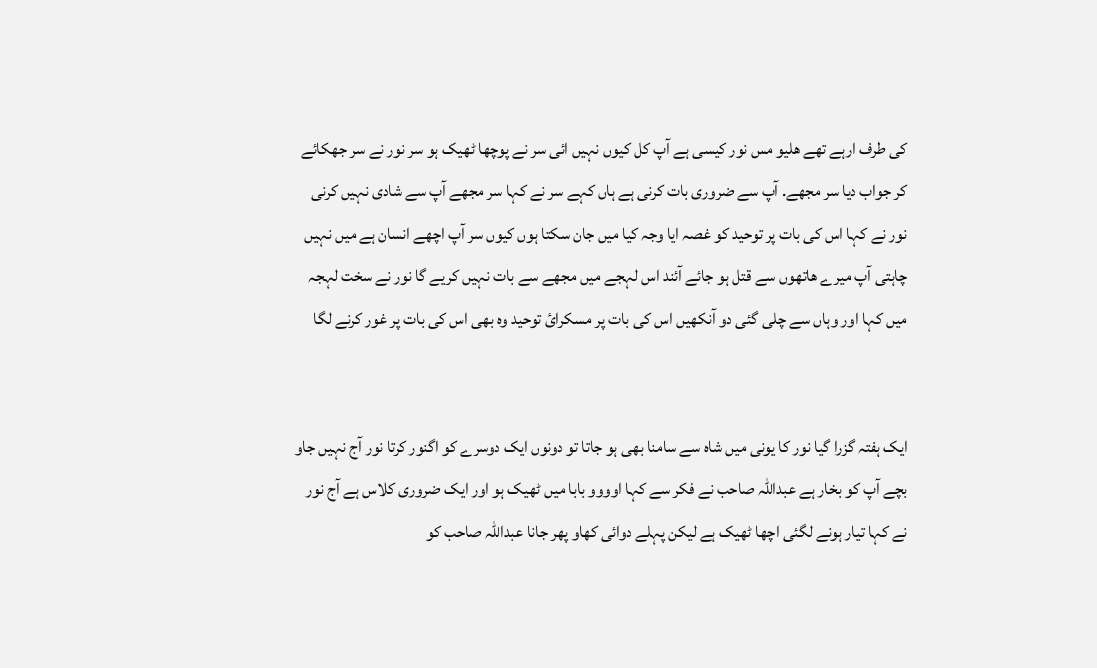کی طرف ارہے تھے ھلیو مس نور کیسی ہے آپ کل کیوں نہیں ائی سر نے پوچھا ٹھیک ہو سر نور نے سر جھکائے کر جواب دیا سر مجھے. آپ سے ضروری بات کرنی ہے ہاں کہے سر نے کہا سر مجھے آپ سے شادی نہیں کرنی نور نے کہا اس کی بات پر توحید کو غصہ ایا وجہ کیا میں جان سکتا ہوں کیوں سر آپ اچھے انسان ہے میں نہیں چاہتی آپ میرے ھاتھوں سے قتل ہو جائے آئند اس لہجے میں مجھے سے بات نہیں کریے گا نور نے سخت لہجہ میں کہا اور وہاں سے چلی گئی دو آنکھیں اس کی بات پر مسکرائ توحید وہ بھی اس کی بات پر غور کرنے لگا


ایک ہفتہ گزرا گیا نور کا یونی میں شاہ سے سامنا بھی ہو جاتا تو دونوں ایک دوسرے کو اگنور کرتا نور آج نہیں جاو بچے آپ کو بخار ہے عبداللہ صاحب نے فکر سے کہا اوووو بابا میں ٹھیک ہو اور ایک ضروری کلاس ہے آج نور نے کہا تیار ہونے لگئی اچھا ٹھیک ہے لیکن پہلے دوائی کھاو پھر جانا عبداللہ صاحب کو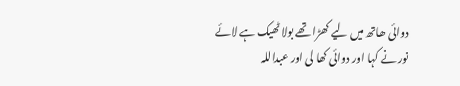دوائی ھاتھ میں لیے کھڑا تھے بولا ٹھیک ہے لائے نور نے کہا اور دوائی کھا لی اور عبداللہ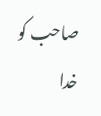صاحب کو خدا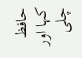حافظ کہا اور چلی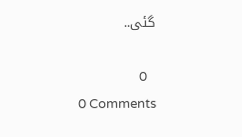گئی..

   0
0 Comments